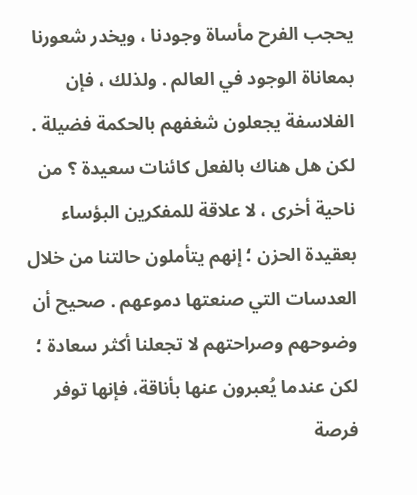يحجب الفرح مأساة وجودنا ، ويخدر شعورنا بمعاناة الوجود في العالم . ولذلك ، فإن الفلاسفة يجعلون شغفهم بالحكمة فضيلة . لكن هل هناك بالفعل كائنات سعيدة ؟ من ناحية أخرى ، لا علاقة للمفكرين البؤساء بعقيدة الحزن ؛ إنهم يتأملون حالتنا من خلال العدسات التي صنعتها دموعهم . صحيح أن وضوحهم وصراحتهم لا تجعلنا أكثر سعادة ؛ لكن عندما يُعبرون عنها بأناقة، فإنها توفر فرصة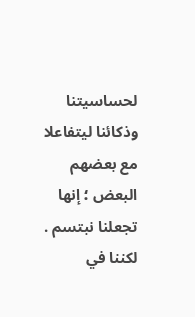لحساسيتنا وذكائنا ليتفاعلا مع بعضهم البعض ؛ إنها تجعلنا نبتسم . لكننا في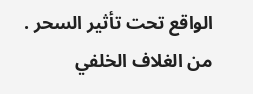الواقع تحت تأثير السحر .
من الغلاف الخلفي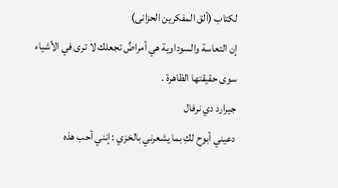لكتاب (ألق المفكرين الحزانى)
إن التعاسة والسوداوية هي أمراضٌ تجعلك لا ترى في الأشياء سوى حقيقتها الظاهرة .
جيرارد دي نرفال
دعيني أبوح لكِ بما يشعرني بالخزي : إنني أحب هذه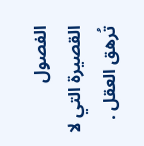الفصول القصيرة التي لا تُرهق العقل .